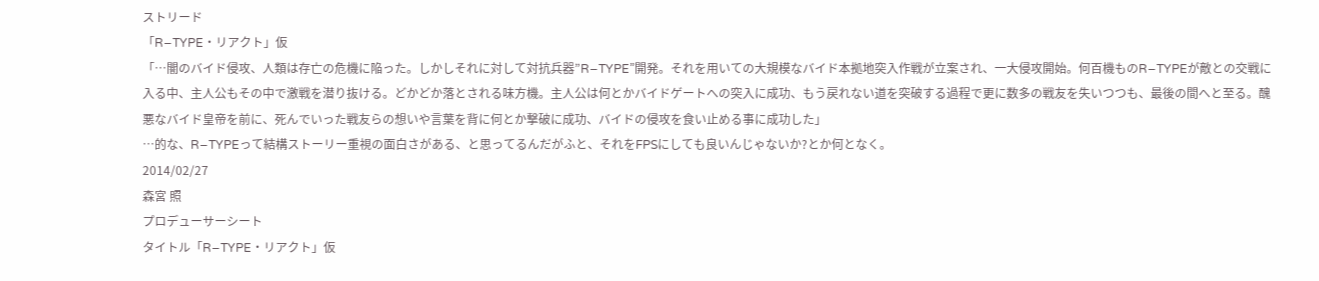ストリード
「R−TYPE・リアクト」仮
「…闇のバイド侵攻、人類は存亡の危機に陥った。しかしそれに対して対抗兵器”R−TYPE”開発。それを用いての大規模なバイド本拠地突入作戦が立案され、一大侵攻開始。何百機ものR−TYPEが敵との交戦に入る中、主人公もその中で激戦を潜り抜ける。どかどか落とされる味方機。主人公は何とかバイドゲートへの突入に成功、もう戻れない道を突破する過程で更に数多の戦友を失いつつも、最後の間へと至る。醜悪なバイド皇帝を前に、死んでいった戦友らの想いや言葉を背に何とか撃破に成功、バイドの侵攻を食い止める事に成功した」
…的な、R−TYPEって結構ストーリー重視の面白さがある、と思ってるんだがふと、それをFPSにしても良いんじゃないか?とか何となく。
2014/02/27
森宮 照
プロデューサーシート
タイトル「R−TYPE・リアクト」仮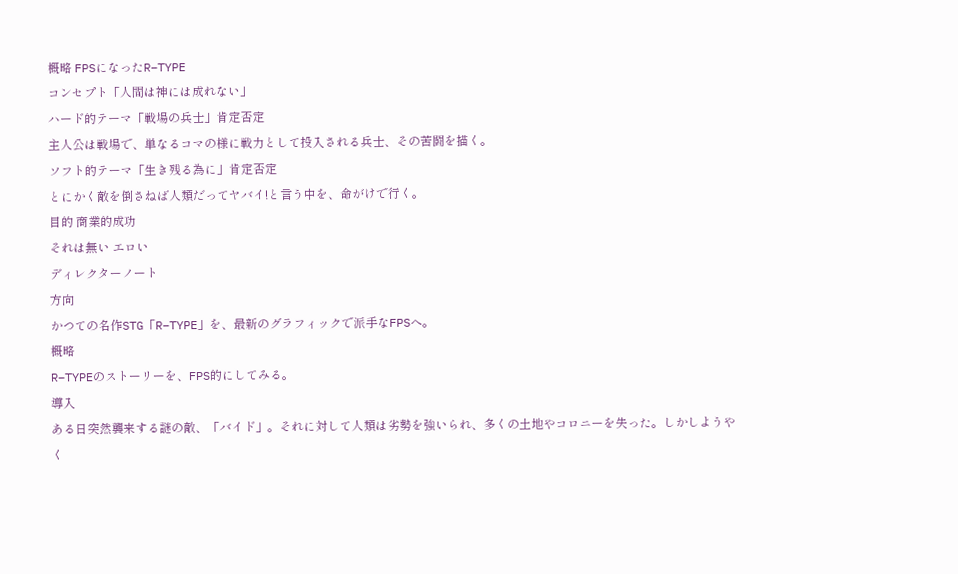概略 FPSになったR−TYPE
コンセプト「人間は神には成れない」
ハード的テーマ「戦場の兵士」肯定否定
主人公は戦場で、単なるコマの様に戦力として投入される兵士、その苦闘を描く。
ソフト的テーマ「生き残る為に」肯定否定
とにかく敵を倒さねば人類だってヤバイ!と言う中を、命がけで行く。
目的 商業的成功
それは無い エロい
ディレクターノート
方向
かつての名作STG「R−TYPE」を、最新のグラフィックで派手なFPSへ。
概略
R−TYPEのストーリーを、FPS的にしてみる。
導入
ある日突然襲来する謎の敵、「バイド」。それに対して人類は劣勢を強いられ、多くの土地やコロニーを失った。しかしようやく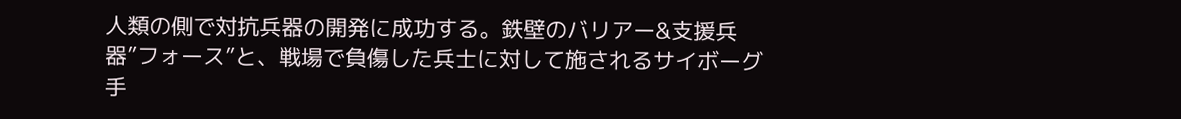人類の側で対抗兵器の開発に成功する。鉄壁のバリアー&支援兵器”フォース”と、戦場で負傷した兵士に対して施されるサイボーグ手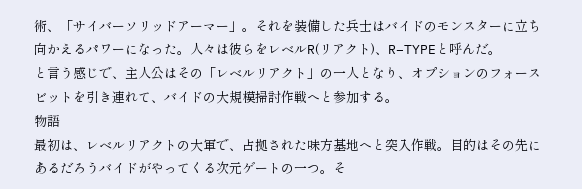術、「サイバーソリッドアーマー」。それを装備した兵士はバイドのモンスターに立ち向かえるパワーになった。人々は彼らをレベルR(リアクト)、R−TYPEと呼んだ。
と言う感じで、主人公はその「レベルリアクト」の一人となり、オプションのフォースビットを引き連れて、バイドの大規模掃討作戦へと参加する。
物語
最初は、レベルリアクトの大軍で、占拠された味方基地へと突入作戦。目的はその先にあるだろうバイドがやってくる次元ゲートの一つ。そ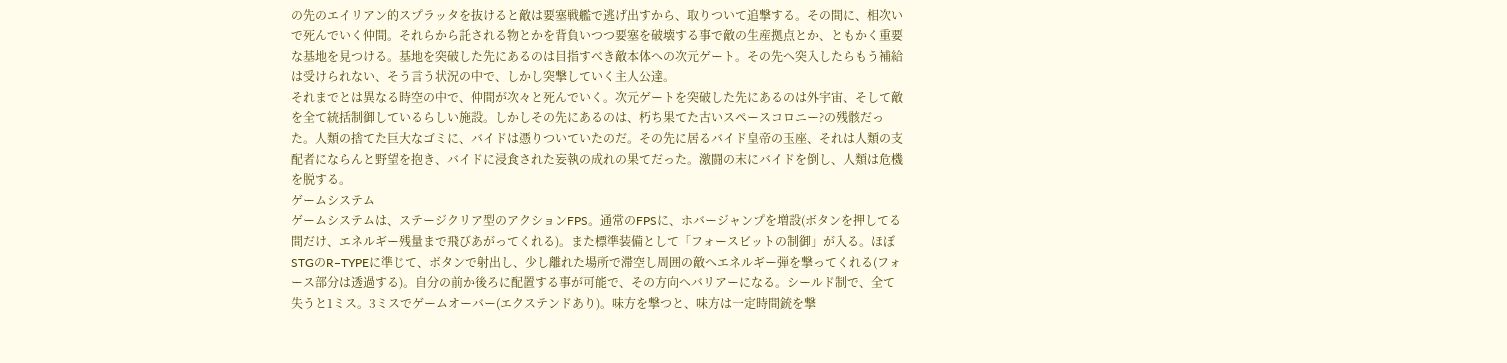の先のエイリアン的スプラッタを抜けると敵は要塞戦艦で逃げ出すから、取りついて追撃する。その間に、相次いで死んでいく仲間。それらから託される物とかを背負いつつ要塞を破壊する事で敵の生産拠点とか、ともかく重要な基地を見つける。基地を突破した先にあるのは目指すべき敵本体への次元ゲート。その先へ突入したらもう補給は受けられない、そう言う状況の中で、しかし突撃していく主人公達。
それまでとは異なる時空の中で、仲間が次々と死んでいく。次元ゲートを突破した先にあるのは外宇宙、そして敵を全て統括制御しているらしい施設。しかしその先にあるのは、朽ち果てた古いスペースコロニー?の残骸だった。人類の捨てた巨大なゴミに、バイドは憑りついていたのだ。その先に居るバイド皇帝の玉座、それは人類の支配者にならんと野望を抱き、バイドに浸食された妄執の成れの果てだった。激闘の末にバイドを倒し、人類は危機を脱する。
ゲームシステム
ゲームシステムは、ステージクリア型のアクションFPS。通常のFPSに、ホバージャンプを増設(ボタンを押してる間だけ、エネルギー残量まで飛びあがってくれる)。また標準装備として「フォースビットの制御」が入る。ほぼSTGのR−TYPEに準じて、ボタンで射出し、少し離れた場所で滞空し周囲の敵へエネルギー弾を撃ってくれる(フォース部分は透過する)。自分の前か後ろに配置する事が可能で、その方向へバリアーになる。シールド制で、全て失うと1ミス。3ミスでゲームオーバー(エクステンドあり)。味方を撃つと、味方は一定時間銃を撃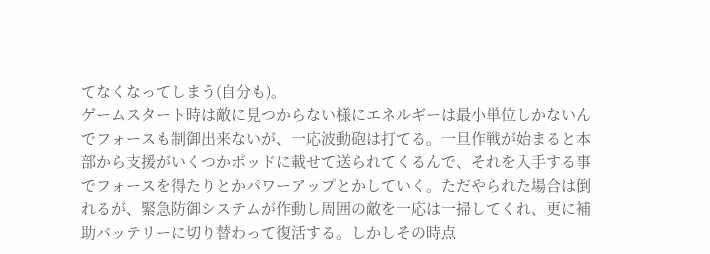てなくなってしまう(自分も)。
ゲームスタート時は敵に見つからない様にエネルギーは最小単位しかないんでフォースも制御出来ないが、一応波動砲は打てる。一旦作戦が始まると本部から支援がいくつかポッドに載せて送られてくるんで、それを入手する事でフォースを得たりとかパワーアップとかしていく。ただやられた場合は倒れるが、緊急防御システムが作動し周囲の敵を一応は一掃してくれ、更に補助バッテリーに切り替わって復活する。しかしその時点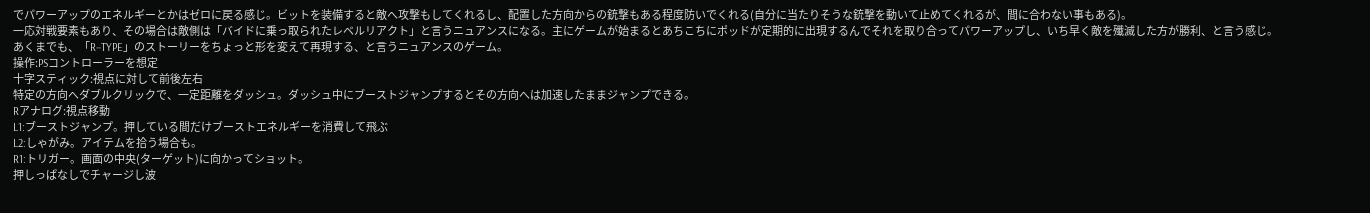でパワーアップのエネルギーとかはゼロに戻る感じ。ビットを装備すると敵へ攻撃もしてくれるし、配置した方向からの銃撃もある程度防いでくれる(自分に当たりそうな銃撃を動いて止めてくれるが、間に合わない事もある)。
一応対戦要素もあり、その場合は敵側は「バイドに乗っ取られたレベルリアクト」と言うニュアンスになる。主にゲームが始まるとあちこちにポッドが定期的に出現するんでそれを取り合ってパワーアップし、いち早く敵を殲滅した方が勝利、と言う感じ。
あくまでも、「R−TYPE」のストーリーをちょっと形を変えて再現する、と言うニュアンスのゲーム。
操作:PSコントローラーを想定
十字スティック:視点に対して前後左右
特定の方向へダブルクリックで、一定距離をダッシュ。ダッシュ中にブーストジャンプするとその方向へは加速したままジャンプできる。
Rアナログ:視点移動
L1:ブーストジャンプ。押している間だけブーストエネルギーを消費して飛ぶ
L2:しゃがみ。アイテムを拾う場合も。
R1:トリガー。画面の中央(ターゲット)に向かってショット。
押しっぱなしでチャージし波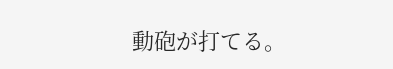動砲が打てる。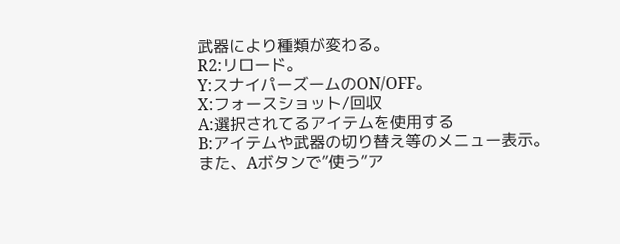武器により種類が変わる。
R2:リロード。
Y:スナイパーズームのON/OFF。
X:フォースショット/回収
A:選択されてるアイテムを使用する
B:アイテムや武器の切り替え等のメニュー表示。
また、Aボタンで”使う”ア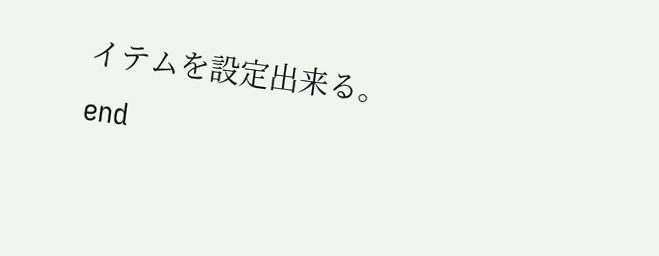イテムを設定出来る。
end